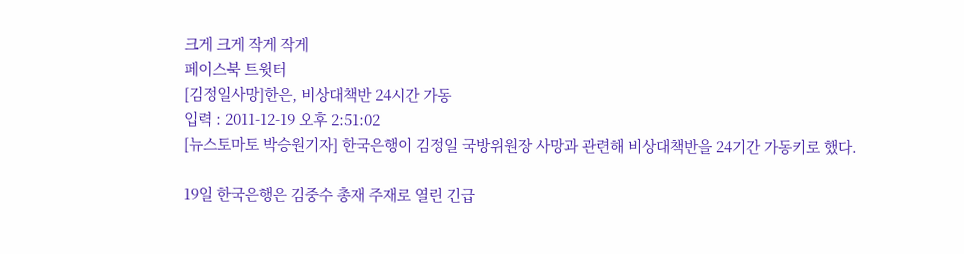크게 크게 작게 작게
페이스북 트윗터
[김정일사망]한은, 비상대책반 24시간 가동
입력 : 2011-12-19 오후 2:51:02
[뉴스토마토 박승원기자] 한국은행이 김정일 국방위원장 사망과 관련해 비상대책반을 24기간 가동키로 했다.

19일 한국은행은 김중수 총재 주재로 열린 긴급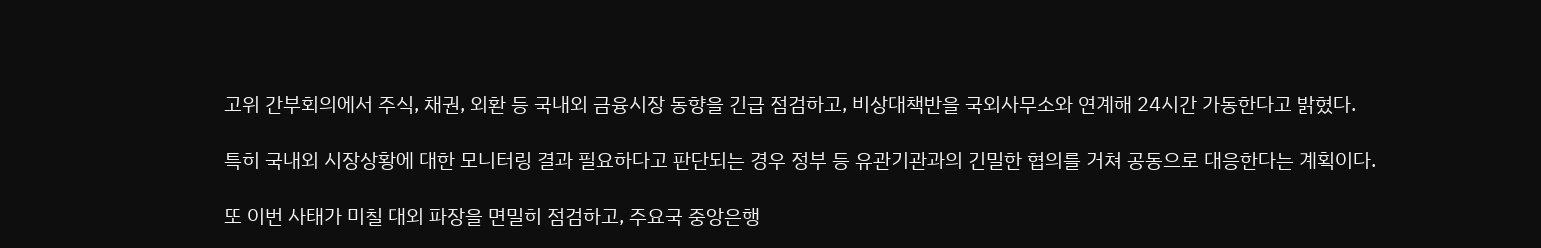고위 간부회의에서 주식, 채권, 외환 등 국내외 금융시장 동향을 긴급 점검하고, 비상대책반을 국외사무소와 연계해 24시간 가동한다고 밝혔다.

특히 국내외 시장상황에 대한 모니터링 결과 필요하다고 판단되는 경우 정부 등 유관기관과의 긴밀한 협의를 거쳐 공동으로 대응한다는 계획이다.

또 이번 사태가 미칠 대외 파장을 면밀히 점검하고, 주요국 중앙은행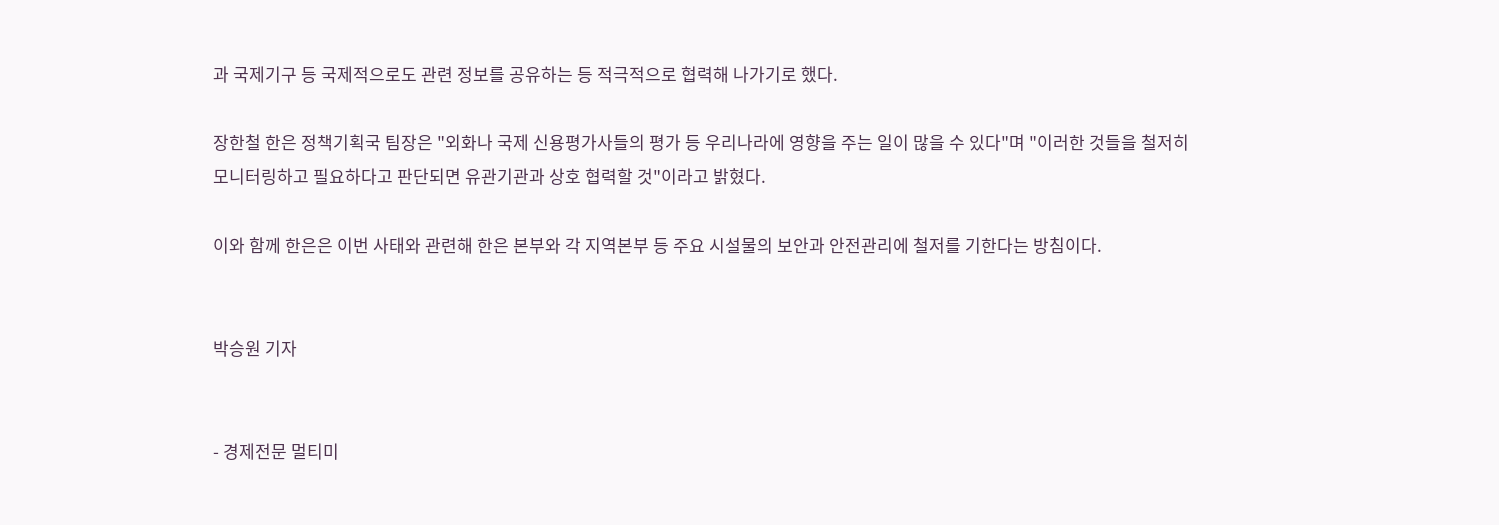과 국제기구 등 국제적으로도 관련 정보를 공유하는 등 적극적으로 협력해 나가기로 했다.

장한철 한은 정책기획국 팀장은 "외화나 국제 신용평가사들의 평가 등 우리나라에 영향을 주는 일이 많을 수 있다"며 "이러한 것들을 철저히 모니터링하고 필요하다고 판단되면 유관기관과 상호 협력할 것"이라고 밝혔다.

이와 함께 한은은 이번 사태와 관련해 한은 본부와 각 지역본부 등 주요 시설물의 보안과 안전관리에 철저를 기한다는 방침이다.


박승원 기자


- 경제전문 멀티미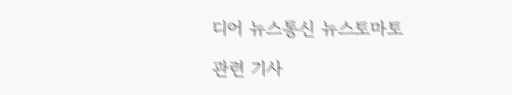디어 뉴스통신 뉴스토마토

관련 기사